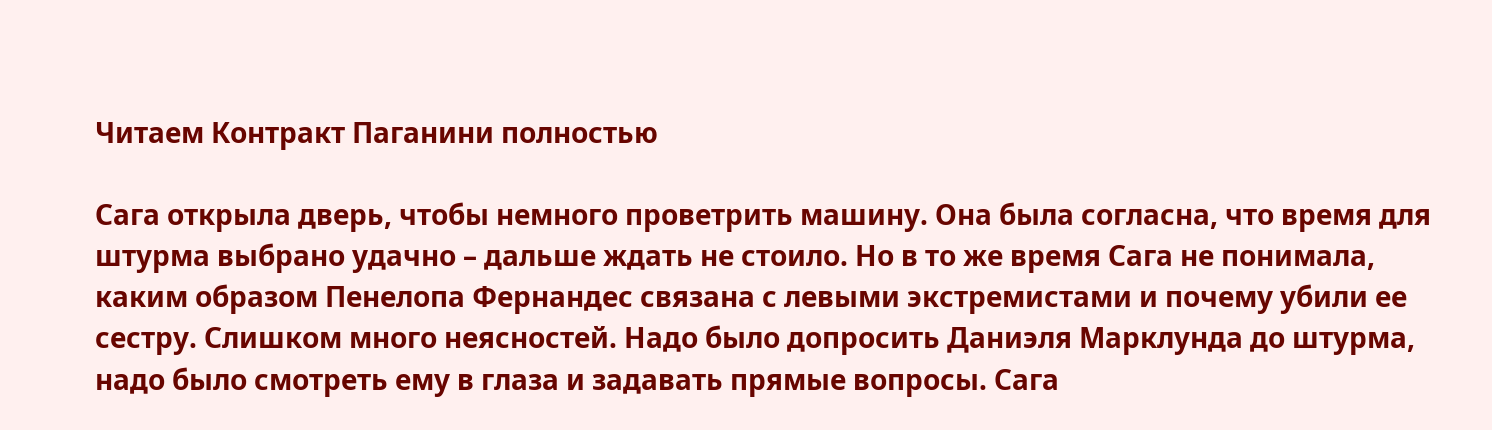Читаем Контракт Паганини полностью

Сага открыла дверь, чтобы немного проветрить машину. Она была согласна, что время для штурма выбрано удачно – дальше ждать не стоило. Но в то же время Сага не понимала, каким образом Пенелопа Фернандес связана с левыми экстремистами и почему убили ее сестру. Слишком много неясностей. Надо было допросить Даниэля Марклунда до штурма, надо было смотреть ему в глаза и задавать прямые вопросы. Сага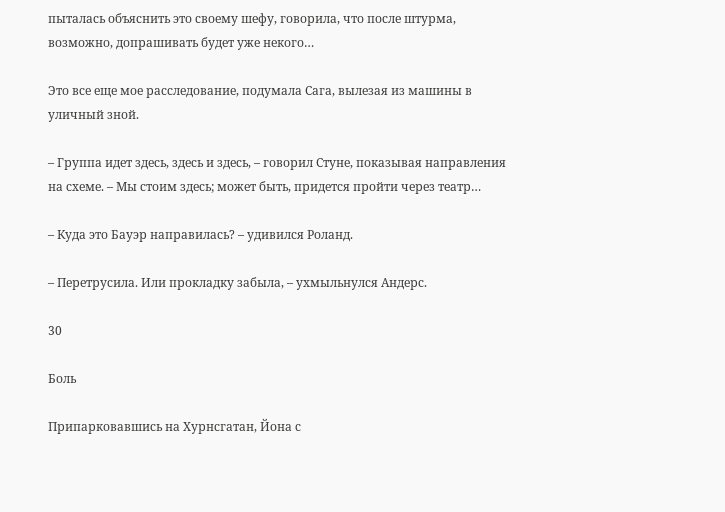пыталась объяснить это своему шефу, говорила, что после штурма, возможно, допрашивать будет уже некого…

Это все еще мое расследование, подумала Сага, вылезая из машины в уличный зной.

– Группа идет здесь, здесь и здесь, – говорил Стуне, показывая направления на схеме. – Мы стоим здесь; может быть, придется пройти через театр…

– Куда это Бауэр направилась? – удивился Роланд.

– Перетрусила. Или прокладку забыла, – ухмыльнулся Андерс.

30

Боль

Припарковавшись на Хурнсгатан, Йона с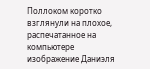Поллоком коротко взглянули на плохое, распечатанное на компьютере изображение Даниэля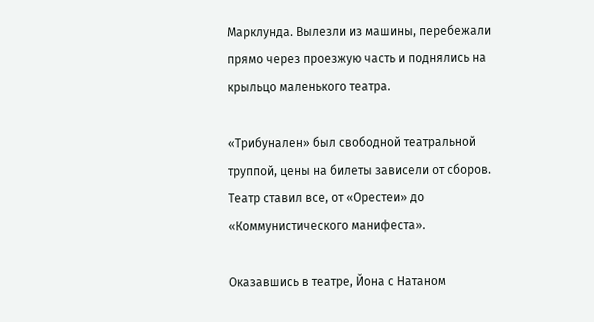Марклунда. Вылезли из машины, перебежали прямо через проезжую часть и поднялись на крыльцо маленького театра.

«Трибунален» был свободной театральной труппой, цены на билеты зависели от сборов. Театр ставил все, от «Орестеи» до «Коммунистического манифеста».

Оказавшись в театре, Йона с Натаном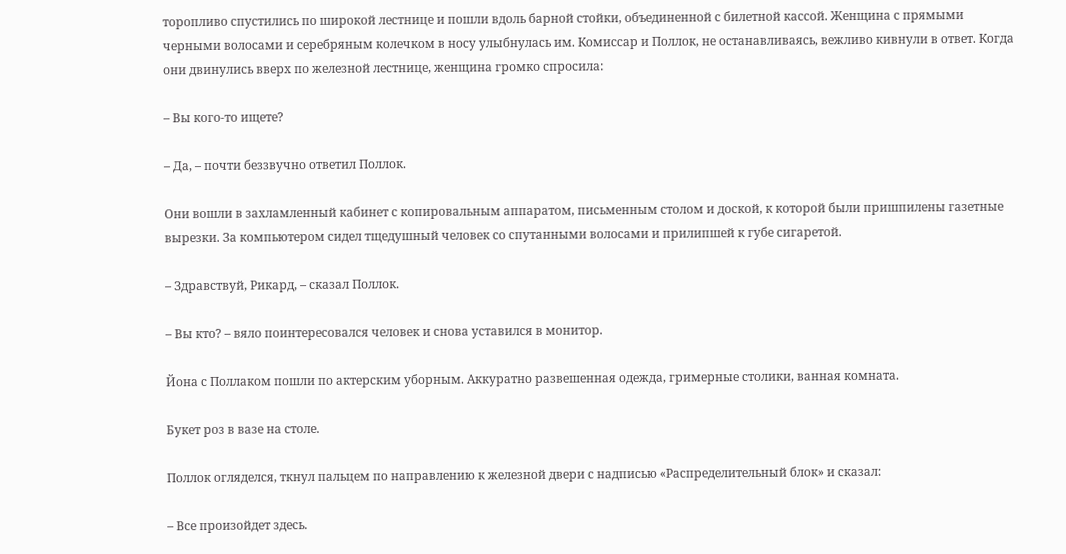торопливо спустились по широкой лестнице и пошли вдоль барной стойки, объединенной с билетной кассой. Женщина с прямыми черными волосами и серебряным колечком в носу улыбнулась им. Комиссар и Поллок, не останавливаясь, вежливо кивнули в ответ. Когда они двинулись вверх по железной лестнице, женщина громко спросила:

– Вы кого-то ищете?

– Да, – почти беззвучно ответил Поллок.

Они вошли в захламленный кабинет с копировальным аппаратом, письменным столом и доской, к которой были пришпилены газетные вырезки. За компьютером сидел тщедушный человек со спутанными волосами и прилипшей к губе сигаретой.

– Здравствуй, Рикард, – сказал Поллок.

– Вы кто? – вяло поинтересовался человек и снова уставился в монитор.

Йона с Поллаком пошли по актерским уборным. Аккуратно развешенная одежда, гримерные столики, ванная комната.

Букет роз в вазе на столе.

Поллок огляделся, ткнул пальцем по направлению к железной двери с надписью «Распределительный блок» и сказал:

– Все произойдет здесь.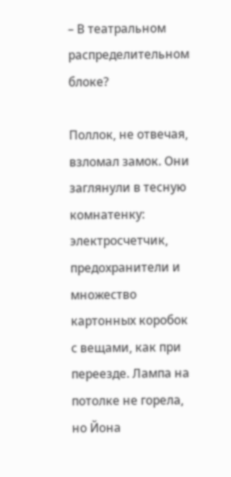– В театральном распределительном блоке?

Поллок, не отвечая, взломал замок. Они заглянули в тесную комнатенку: электросчетчик, предохранители и множество картонных коробок с вещами, как при переезде. Лампа на потолке не горела, но Йона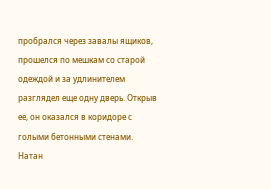пробрался через завалы ящиков, прошелся по мешкам со старой одеждой и за удлинителем разглядел еще одну дверь. Открыв ее, он оказался в коридоре с голыми бетонными стенами. Натан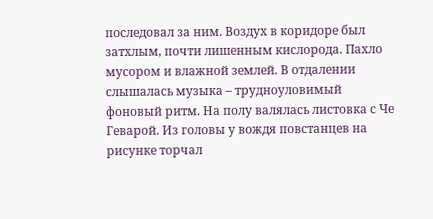последовал за ним. Воздух в коридоре был затхлым, почти лишенным кислорода. Пахло мусором и влажной землей. В отдалении слышалась музыка – трудноуловимый фоновый ритм. На полу валялась листовка с Че Геварой. Из головы у вождя повстанцев на рисунке торчал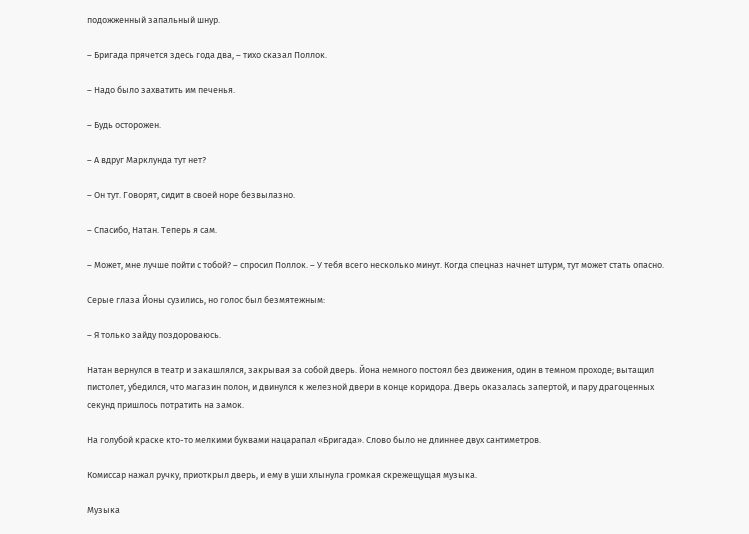подожженный запальный шнур.

– Бригада прячется здесь года два, – тихо сказал Поллок.

– Надо было захватить им печенья.

– Будь осторожен.

– А вдруг Марклунда тут нет?

– Он тут. Говорят, сидит в своей норе безвылазно.

– Спасибо, Натан. Теперь я сам.

– Может, мне лучше пойти с тобой? – спросил Поллок. – У тебя всего несколько минут. Когда спецназ начнет штурм, тут может стать опасно.

Серые глаза Йоны сузились, но голос был безмятежным:

– Я только зайду поздороваюсь.

Натан вернулся в театр и закашлялся, закрывая за собой дверь. Йона немного постоял без движения, один в темном проходе; вытащил пистолет, убедился, что магазин полон, и двинулся к железной двери в конце коридора. Дверь оказалась запертой, и пару драгоценных секунд пришлось потратить на замок.

На голубой краске кто-то мелкими буквами нацарапал «Бригада». Слово было не длиннее двух сантиметров.

Комиссар нажал ручку, приоткрыл дверь, и ему в уши хлынула громкая скрежещущая музыка.

Музыка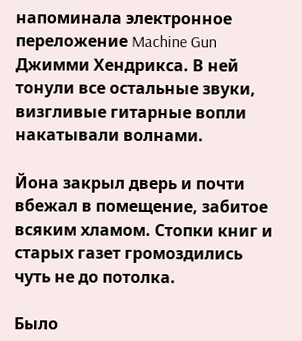напоминала электронное переложение Machine Gun Джимми Хендрикса. В ней тонули все остальные звуки, визгливые гитарные вопли накатывали волнами.

Йона закрыл дверь и почти вбежал в помещение, забитое всяким хламом. Стопки книг и старых газет громоздились чуть не до потолка.

Было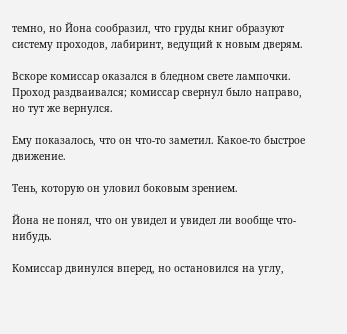темно, но Йона сообразил, что груды книг образуют систему проходов, лабиринт, ведущий к новым дверям.

Вскоре комиссар оказался в бледном свете лампочки. Проход раздваивался; комиссар свернул было направо, но тут же вернулся.

Ему показалось, что он что-то заметил. Какое-то быстрое движение.

Тень, которую он уловил боковым зрением.

Йона не понял, что он увидел и увидел ли вообще что-нибудь.

Комиссар двинулся вперед, но остановился на углу,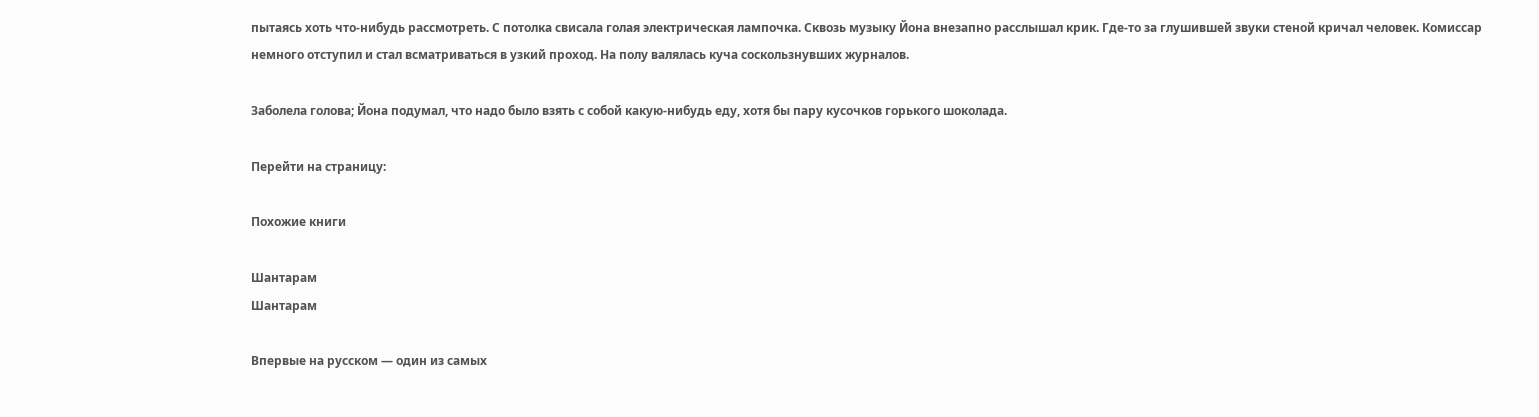пытаясь хоть что-нибудь рассмотреть. С потолка свисала голая электрическая лампочка. Сквозь музыку Йона внезапно расслышал крик. Где-то за глушившей звуки стеной кричал человек. Комиссар немного отступил и стал всматриваться в узкий проход. На полу валялась куча соскользнувших журналов.

Заболела голова; Йона подумал, что надо было взять с собой какую-нибудь еду, хотя бы пару кусочков горького шоколада.

Перейти на страницу:

Похожие книги

Шантарам
Шантарам

Впервые на русском — один из самых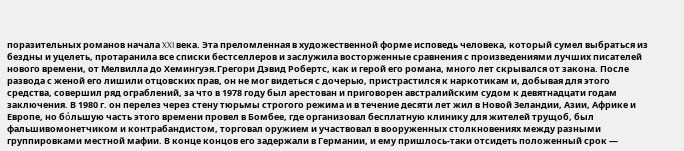поразительных романов начала XXI века. Эта преломленная в художественной форме исповедь человека, который сумел выбраться из бездны и уцелеть, протаранила все списки бестселлеров и заслужила восторженные сравнения с произведениями лучших писателей нового времени, от Мелвилла до Хемингуэя.Грегори Дэвид Робертс, как и герой его романа, много лет скрывался от закона. После развода с женой его лишили отцовских прав, он не мог видеться с дочерью, пристрастился к наркотикам и, добывая для этого средства, совершил ряд ограблений, за что в 1978 году был арестован и приговорен австралийским судом к девятнадцати годам заключения. В 1980 г. он перелез через стену тюрьмы строгого режима и в течение десяти лет жил в Новой Зеландии, Азии, Африке и Европе, но бόльшую часть этого времени провел в Бомбее, где организовал бесплатную клинику для жителей трущоб, был фальшивомонетчиком и контрабандистом, торговал оружием и участвовал в вооруженных столкновениях между разными группировками местной мафии. В конце концов его задержали в Германии, и ему пришлось-таки отсидеть положенный срок —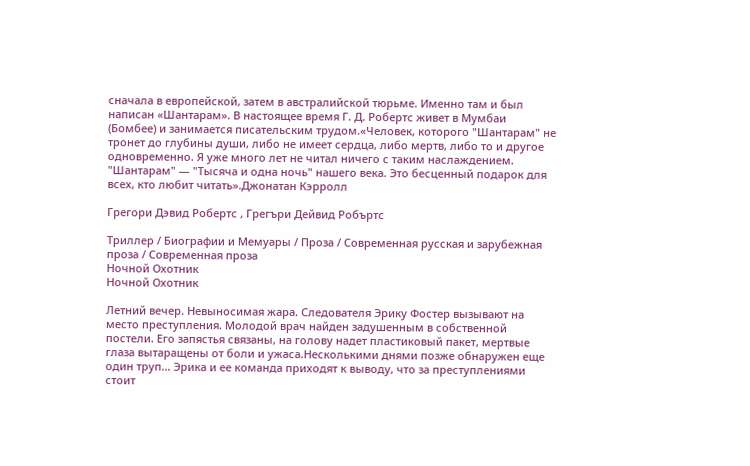сначала в европейской, затем в австралийской тюрьме. Именно там и был написан «Шантарам». В настоящее время Г. Д. Робертс живет в Мумбаи (Бомбее) и занимается писательским трудом.«Человек, которого "Шантарам" не тронет до глубины души, либо не имеет сердца, либо мертв, либо то и другое одновременно. Я уже много лет не читал ничего с таким наслаждением. "Шантарам" — "Тысяча и одна ночь" нашего века. Это бесценный подарок для всех, кто любит читать».Джонатан Кэрролл

Грегори Дэвид Робертс , Грегъри Дейвид Робъртс

Триллер / Биографии и Мемуары / Проза / Современная русская и зарубежная проза / Современная проза
Ночной Охотник
Ночной Охотник

Летний вечер. Невыносимая жара. Следователя Эрику Фостер вызывают на место преступления. Молодой врач найден задушенным в собственной постели. Его запястья связаны, на голову надет пластиковый пакет, мертвые глаза вытаращены от боли и ужаса.Несколькими днями позже обнаружен еще один труп… Эрика и ее команда приходят к выводу, что за преступлениями стоит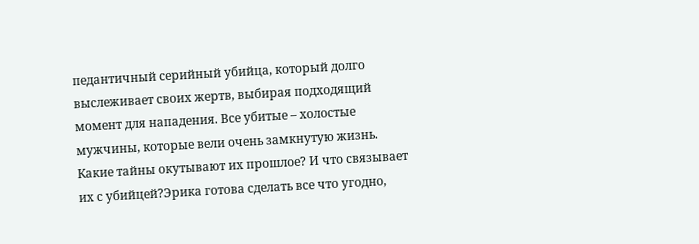педантичный серийный убийца, который долго выслеживает своих жертв, выбирая подходящий момент для нападения. Все убитые – холостые мужчины, которые вели очень замкнутую жизнь. Какие тайны окутывают их прошлое? И что связывает их с убийцей?Эрика готова сделать все что угодно,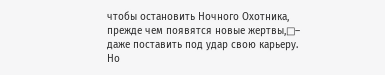чтобы остановить Ночного Охотника, прежде чем появятся новые жертвы,□– даже поставить под удар свою карьеру. Но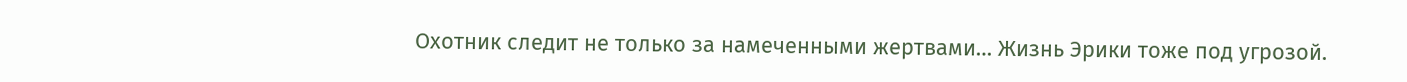Охотник следит не только за намеченными жертвами… Жизнь Эрики тоже под угрозой.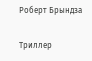Роберт Брындза

Триллер